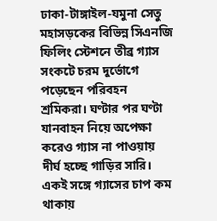ঢাকা-টাঙ্গাইল-যমুনা সেতু মহাসড়কের বিভিন্ন সিএনজি ফিলিং স্টেশনে তীব্র গ্যাস সংকটে চরম দুর্ভোগে পড়েছেন পরিবহন শ্রমিকরা। ঘণ্টার পর ঘণ্টা যানবাহন নিয়ে অপেক্ষা করেও গ্যাস না পাওয়ায় দীর্ঘ হচ্ছে গাড়ির সারি। একই সঙ্গে গ্যাসের চাপ কম থাকায়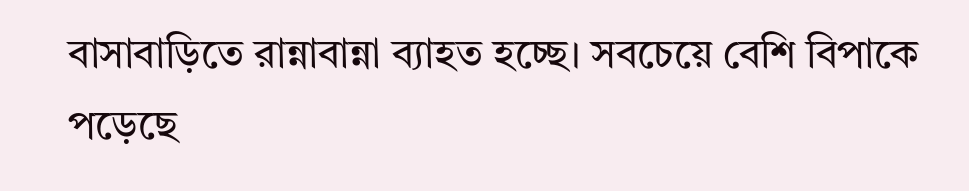বাসাবাড়িতে রান্নাবান্না ব্যাহত হচ্ছে। সবচেয়ে বেশি বিপাকে পড়েছে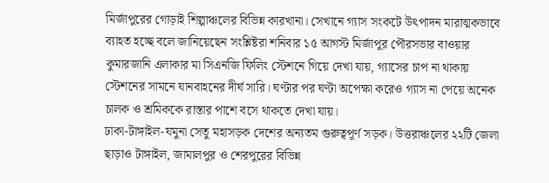মির্জাপুরের গোড়াই শিল্পাঞ্চলের বিভিন্ন কারখানা। সেখানে গ্যাস সংকটে উৎপাদন মারাত্মকভাবে ব্যাহত হচ্ছে বলে জানিয়েছেন সংশ্লিষ্টরা শনিবার ১৫ আগস্ট মির্জাপুর পৌরসভার বাওয়ার কুমারজানি এলাকার মা সিএনজি ফিলিং স্টেশনে গিয়ে দেখা যায়, গ্যাসের চাপ না থাকায় স্টেশনের সামনে যানবাহনের দীর্ঘ সারি। ঘণ্টার পর ঘণ্টা অপেক্ষা করেও গ্যাস না পেয়ে অনেক চালক ও শ্রমিককে রাস্তার পাশে বসে থাকতে দেখা যায়।
ঢাকা-টাঙ্গাইল-যমুনা সেতু মহাসড়ক দেশের অন্যতম গুরুত্বপূর্ণ সড়ক। উত্তরাঞ্চলের ২২টি জেলা ছাড়াও টাঙ্গাইল, জামালপুর ও শেরপুরের বিভিন্ন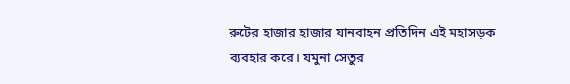রুটের হাজার হাজার যানবাহন প্রতিদিন এই মহাসড়ক ব্যবহার করে। যমুনা সেতুর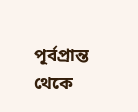পূর্বপ্রান্ত থেকে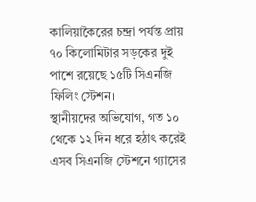কালিয়াকৈরের চন্দ্রা পর্যন্ত প্রায় ৭০ কিলোমিটার সড়কের দুই পাশে রয়েছে ১৫টি সিএনজি ফিলিং স্টেশন।
স্থানীয়দের অভিযোগ, গত ১০ থেকে ১২ দিন ধরে হঠাৎ করেই এসব সিএনজি স্টেশনে গ্যাসের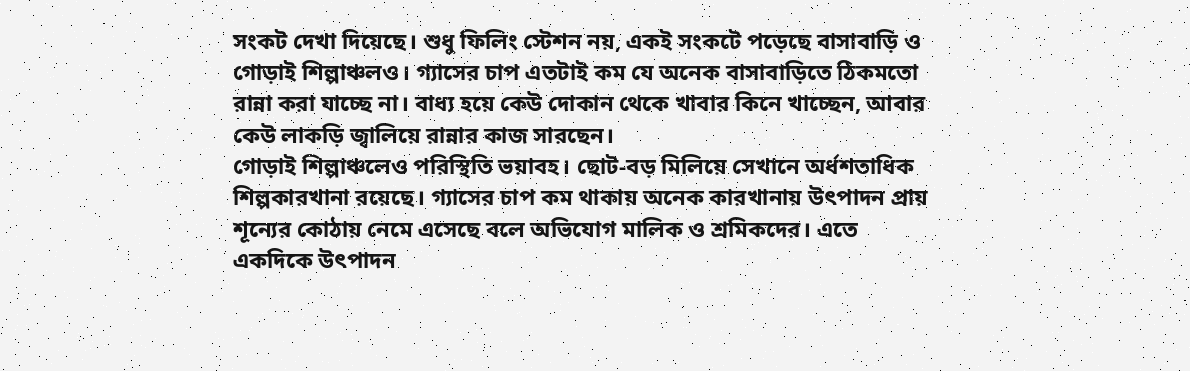সংকট দেখা দিয়েছে। শুধু ফিলিং স্টেশন নয়, একই সংকটে পড়েছে বাসাবাড়ি ও গোড়াই শিল্পাঞ্চলও। গ্যাসের চাপ এতটাই কম যে অনেক বাসাবাড়িতে ঠিকমতো রান্না করা যাচ্ছে না। বাধ্য হয়ে কেউ দোকান থেকে খাবার কিনে খাচ্ছেন, আবার কেউ লাকড়ি জ্বালিয়ে রান্নার কাজ সারছেন।
গোড়াই শিল্পাঞ্চলেও পরিস্থিতি ভয়াবহ। ছোট-বড় মিলিয়ে সেখানে অর্ধশতাধিক শিল্পকারখানা রয়েছে। গ্যাসের চাপ কম থাকায় অনেক কারখানায় উৎপাদন প্রায় শূন্যের কোঠায় নেমে এসেছে বলে অভিযোগ মালিক ও শ্রমিকদের। এতে একদিকে উৎপাদন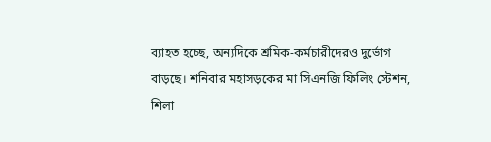ব্যাহত হচ্ছে, অন্যদিকে শ্রমিক-কর্মচারীদেরও দুর্ভোগ বাড়ছে। শনিবার মহাসড়কের মা সিএনজি ফিলিং স্টেশন, শিলা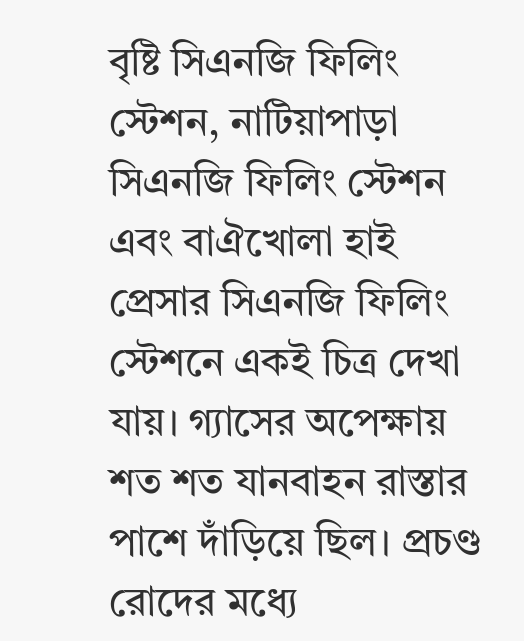বৃষ্টি সিএনজি ফিলিং স্টেশন, নাটিয়াপাড়া সিএনজি ফিলিং স্টেশন এবং বাঐখোলা হাই প্রেসার সিএনজি ফিলিং স্টেশনে একই চিত্র দেখা যায়। গ্যাসের অপেক্ষায় শত শত যানবাহন রাস্তার পাশে দাঁড়িয়ে ছিল। প্রচণ্ড রোদের মধ্যে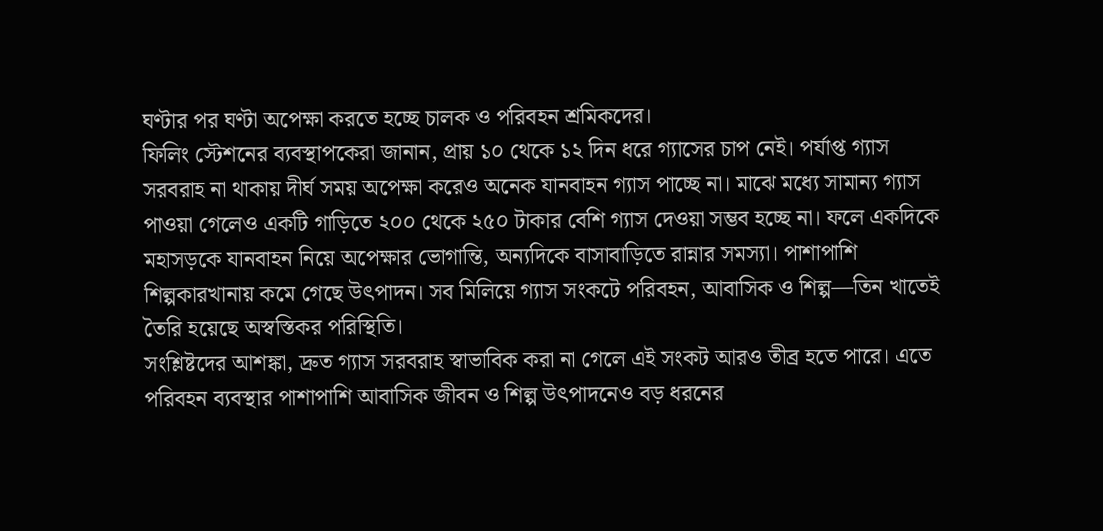ঘণ্টার পর ঘণ্টা অপেক্ষা করতে হচ্ছে চালক ও পরিবহন শ্রমিকদের।
ফিলিং স্টেশনের ব্যবস্থাপকেরা জানান, প্রায় ১০ থেকে ১২ দিন ধরে গ্যাসের চাপ নেই। পর্যাপ্ত গ্যাস সরবরাহ না থাকায় দীর্ঘ সময় অপেক্ষা করেও অনেক যানবাহন গ্যাস পাচ্ছে না। মাঝে মধ্যে সামান্য গ্যাস পাওয়া গেলেও একটি গাড়িতে ২০০ থেকে ২৫০ টাকার বেশি গ্যাস দেওয়া সম্ভব হচ্ছে না। ফলে একদিকে মহাসড়কে যানবাহন নিয়ে অপেক্ষার ভোগান্তি, অন্যদিকে বাসাবাড়িতে রান্নার সমস্যা। পাশাপাশি শিল্পকারখানায় কমে গেছে উৎপাদন। সব মিলিয়ে গ্যাস সংকটে পরিবহন, আবাসিক ও শিল্প—তিন খাতেই তৈরি হয়েছে অস্বস্তিকর পরিস্থিতি।
সংশ্লিষ্টদের আশঙ্কা, দ্রুত গ্যাস সরবরাহ স্বাভাবিক করা না গেলে এই সংকট আরও তীব্র হতে পারে। এতে পরিবহন ব্যবস্থার পাশাপাশি আবাসিক জীবন ও শিল্প উৎপাদনেও বড় ধরনের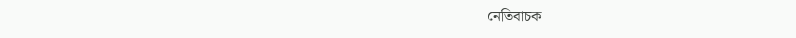নেতিবাচক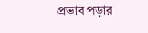প্রভাব পড়ার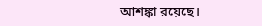আশঙ্কা রয়েছে।